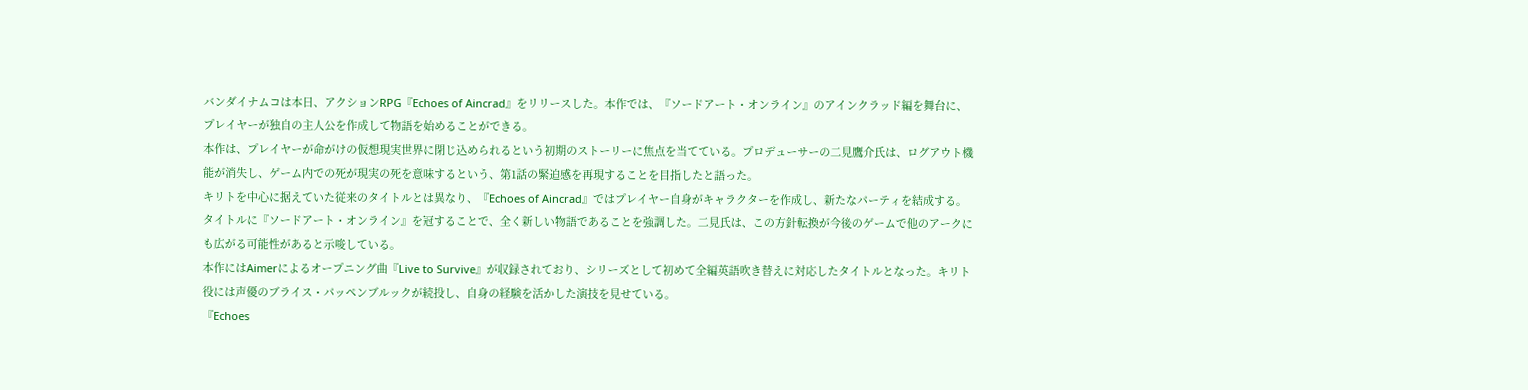バンダイナムコは本日、アクションRPG『Echoes of Aincrad』をリリースした。本作では、『ソードアート・オンライン』のアインクラッド編を舞台に、プレイヤーが独自の主人公を作成して物語を始めることができる。
本作は、プレイヤーが命がけの仮想現実世界に閉じ込められるという初期のストーリーに焦点を当てている。プロデューサーの二見鷹介氏は、ログアウト機能が消失し、ゲーム内での死が現実の死を意味するという、第1話の緊迫感を再現することを目指したと語った。
キリトを中心に据えていた従来のタイトルとは異なり、『Echoes of Aincrad』ではプレイヤー自身がキャラクターを作成し、新たなパーティを結成する。タイトルに『ソードアート・オンライン』を冠することで、全く新しい物語であることを強調した。二見氏は、この方針転換が今後のゲームで他のアークにも広がる可能性があると示唆している。
本作にはAimerによるオープニング曲『Live to Survive』が収録されており、シリーズとして初めて全編英語吹き替えに対応したタイトルとなった。キリト役には声優のブライス・パッペンブルックが続投し、自身の経験を活かした演技を見せている。
『Echoes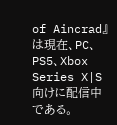of Aincrad』は現在、PC、PS5、Xbox Series X|S向けに配信中である。